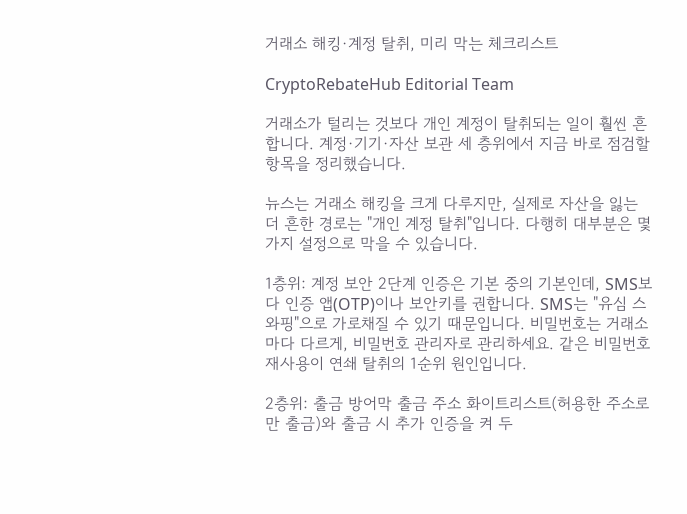거래소 해킹·계정 탈취, 미리 막는 체크리스트

CryptoRebateHub Editorial Team

거래소가 털리는 것보다 개인 계정이 탈취되는 일이 훨씬 흔합니다. 계정·기기·자산 보관 세 층위에서 지금 바로 점검할 항목을 정리했습니다.

뉴스는 거래소 해킹을 크게 다루지만, 실제로 자산을 잃는 더 흔한 경로는 "개인 계정 탈취"입니다. 다행히 대부분은 몇 가지 설정으로 막을 수 있습니다.

1층위: 계정 보안 2단계 인증은 기본 중의 기본인데, SMS보다 인증 앱(OTP)이나 보안키를 권합니다. SMS는 "유심 스와핑"으로 가로채질 수 있기 때문입니다. 비밀번호는 거래소마다 다르게, 비밀번호 관리자로 관리하세요. 같은 비밀번호 재사용이 연쇄 탈취의 1순위 원인입니다.

2층위: 출금 방어막 출금 주소 화이트리스트(허용한 주소로만 출금)와 출금 시 추가 인증을 켜 두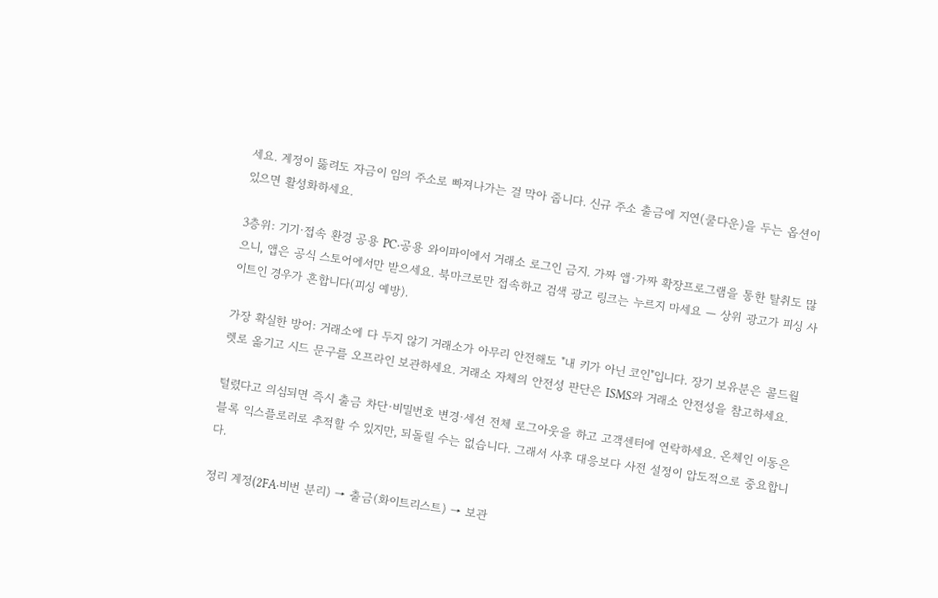세요. 계정이 뚫려도 자금이 임의 주소로 빠져나가는 걸 막아 줍니다. 신규 주소 출금에 지연(쿨다운)을 두는 옵션이 있으면 활성화하세요.

3층위: 기기·접속 환경 공용 PC·공용 와이파이에서 거래소 로그인 금지. 가짜 앱·가짜 확장프로그램을 통한 탈취도 많으니, 앱은 공식 스토어에서만 받으세요. 북마크로만 접속하고 검색 광고 링크는 누르지 마세요 — 상위 광고가 피싱 사이트인 경우가 흔합니다(피싱 예방).

가장 확실한 방어: 거래소에 다 두지 않기 거래소가 아무리 안전해도 "내 키가 아닌 코인"입니다. 장기 보유분은 콜드월렛로 옮기고 시드 문구를 오프라인 보관하세요. 거래소 자체의 안전성 판단은 ISMS와 거래소 안전성을 참고하세요.

털렸다고 의심되면 즉시 출금 차단·비밀번호 변경·세션 전체 로그아웃을 하고 고객센터에 연락하세요. 온체인 이동은 블록 익스플로러로 추적할 수 있지만, 되돌릴 수는 없습니다. 그래서 사후 대응보다 사전 설정이 압도적으로 중요합니다.

정리 계정(2FA·비번 분리) → 출금(화이트리스트) → 보관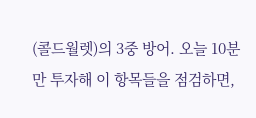(콜드월렛)의 3중 방어. 오늘 10분만 투자해 이 항목들을 점검하면,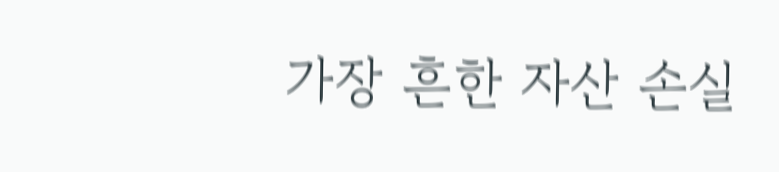가장 흔한 자산 손실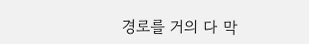경로를 거의 다 막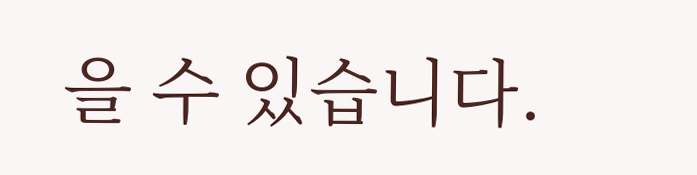을 수 있습니다.